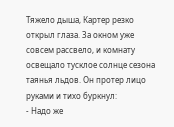Тяжело дыша, Картер резко открыл глаза. За окном уже совсем рассвело, и комнату освещало тусклое солнце сезона таянья льдов. Он протер лицо руками и тихо буркнул:
- Надо же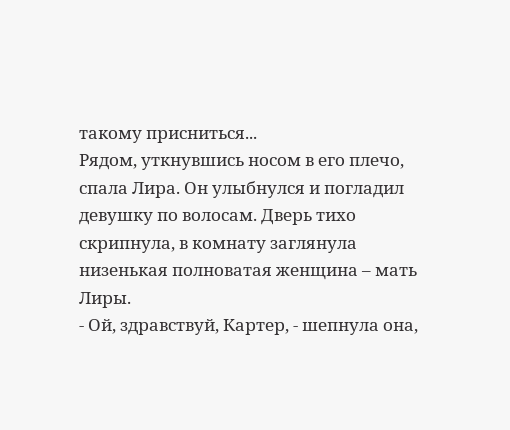такому присниться...
Рядом, уткнувшись носом в его плечо, спала Лира. Он улыбнулся и погладил девушку по волосам. Дверь тихо скрипнула, в комнату заглянула низенькая полноватая женщина – мать Лиры.
- Ой, здравствуй, Картер, - шепнула она,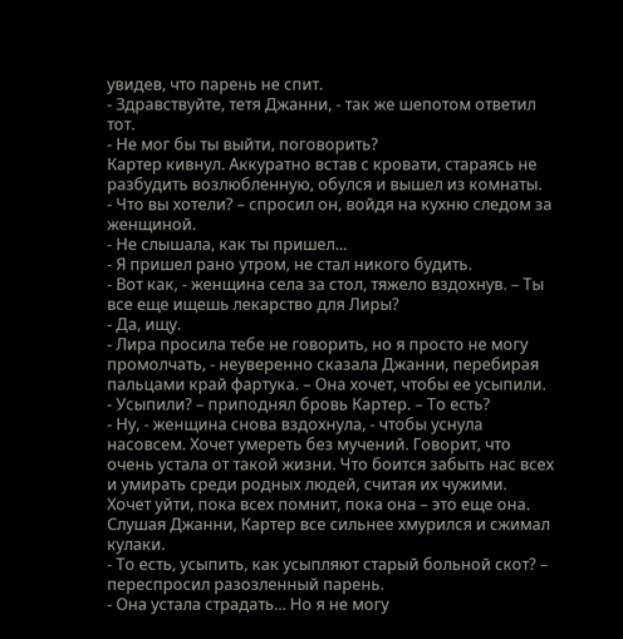увидев, что парень не спит.
- Здравствуйте, тетя Джанни, - так же шепотом ответил тот.
- Не мог бы ты выйти, поговорить?
Картер кивнул. Аккуратно встав с кровати, стараясь не разбудить возлюбленную, обулся и вышел из комнаты.
- Что вы хотели? – спросил он, войдя на кухню следом за женщиной.
- Не слышала, как ты пришел...
- Я пришел рано утром, не стал никого будить.
- Вот как, - женщина села за стол, тяжело вздохнув. – Ты все еще ищешь лекарство для Лиры?
- Да, ищу.
- Лира просила тебе не говорить, но я просто не могу промолчать, - неуверенно сказала Джанни, перебирая пальцами край фартука. – Она хочет, чтобы ее усыпили.
- Усыпили? – приподнял бровь Картер. – То есть?
- Ну, - женщина снова вздохнула, - чтобы уснула насовсем. Хочет умереть без мучений. Говорит, что очень устала от такой жизни. Что боится забыть нас всех и умирать среди родных людей, считая их чужими. Хочет уйти, пока всех помнит, пока она – это еще она.
Слушая Джанни, Картер все сильнее хмурился и сжимал кулаки.
- То есть, усыпить, как усыпляют старый больной скот? – переспросил разозленный парень.
- Она устала страдать... Но я не могу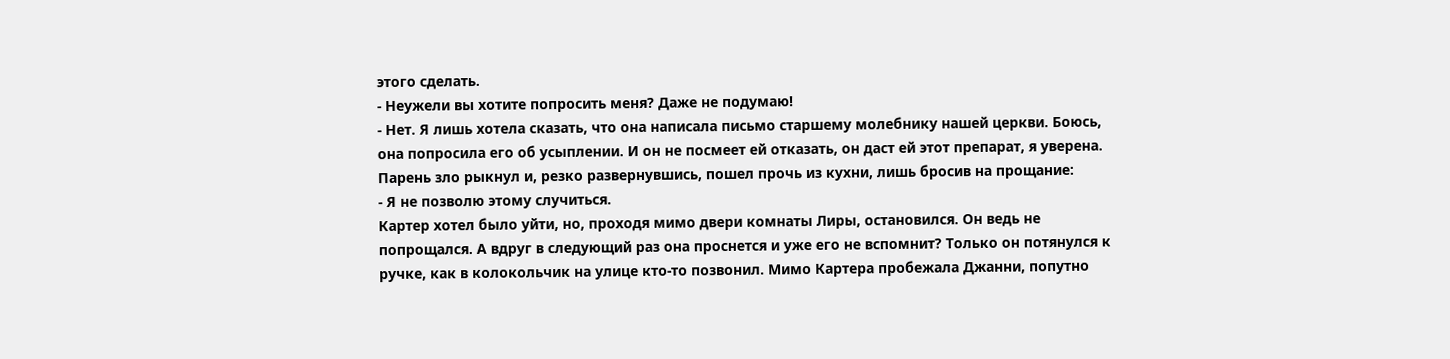этого сделать.
- Неужели вы хотите попросить меня? Даже не подумаю!
- Нет. Я лишь хотела сказать, что она написала письмо старшему молебнику нашей церкви. Боюсь, она попросила его об усыплении. И он не посмеет ей отказать, он даст ей этот препарат, я уверена.
Парень зло рыкнул и, резко развернувшись, пошел прочь из кухни, лишь бросив на прощание:
- Я не позволю этому случиться.
Картер хотел было уйти, но, проходя мимо двери комнаты Лиры, остановился. Он ведь не попрощался. А вдруг в следующий раз она проснется и уже его не вспомнит? Только он потянулся к ручке, как в колокольчик на улице кто-то позвонил. Мимо Картера пробежала Джанни, попутно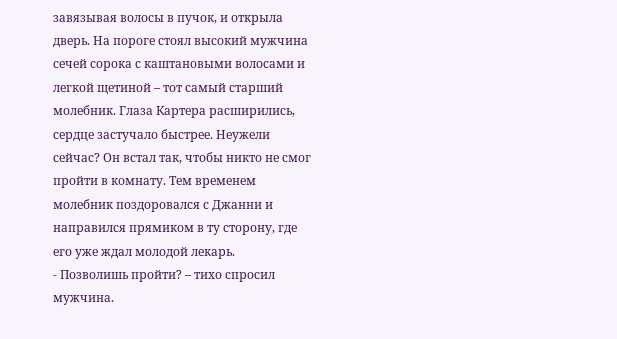завязывая волосы в пучок, и открыла дверь. На пороге стоял высокий мужчина сечей сорока с каштановыми волосами и легкой щетиной – тот самый старший молебник. Глаза Картера расширились, сердце застучало быстрее. Неужели сейчас? Он встал так, чтобы никто не смог пройти в комнату. Тем временем молебник поздоровался с Джанни и направился прямиком в ту сторону, где его уже ждал молодой лекарь.
- Позволишь пройти? – тихо спросил мужчина.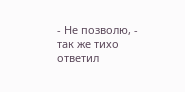- Не позволю, - так же тихо ответил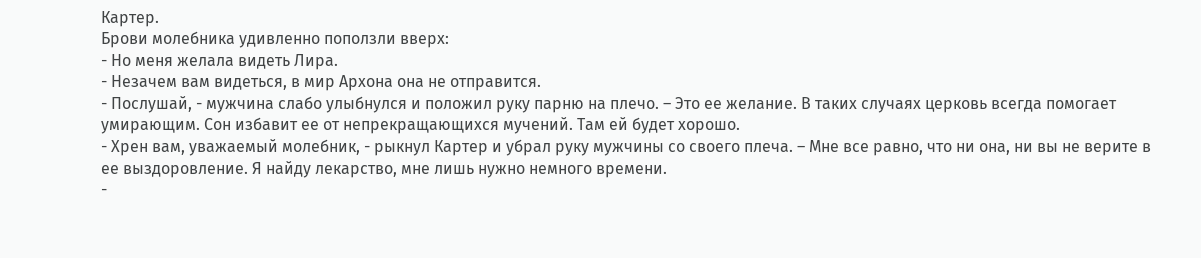Картер.
Брови молебника удивленно поползли вверх:
- Но меня желала видеть Лира.
- Незачем вам видеться, в мир Архона она не отправится.
- Послушай, - мужчина слабо улыбнулся и положил руку парню на плечо. – Это ее желание. В таких случаях церковь всегда помогает умирающим. Сон избавит ее от непрекращающихся мучений. Там ей будет хорошо.
- Хрен вам, уважаемый молебник, - рыкнул Картер и убрал руку мужчины со своего плеча. – Мне все равно, что ни она, ни вы не верите в ее выздоровление. Я найду лекарство, мне лишь нужно немного времени.
-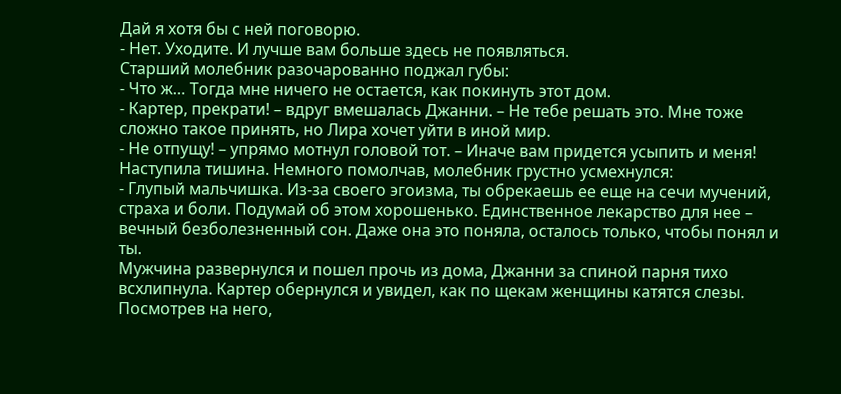Дай я хотя бы с ней поговорю.
- Нет. Уходите. И лучше вам больше здесь не появляться.
Старший молебник разочарованно поджал губы:
- Что ж… Тогда мне ничего не остается, как покинуть этот дом.
- Картер, прекрати! – вдруг вмешалась Джанни. – Не тебе решать это. Мне тоже сложно такое принять, но Лира хочет уйти в иной мир.
- Не отпущу! – упрямо мотнул головой тот. – Иначе вам придется усыпить и меня!
Наступила тишина. Немного помолчав, молебник грустно усмехнулся:
- Глупый мальчишка. Из-за своего эгоизма, ты обрекаешь ее еще на сечи мучений, страха и боли. Подумай об этом хорошенько. Единственное лекарство для нее – вечный безболезненный сон. Даже она это поняла, осталось только, чтобы понял и ты.
Мужчина развернулся и пошел прочь из дома, Джанни за спиной парня тихо всхлипнула. Картер обернулся и увидел, как по щекам женщины катятся слезы. Посмотрев на него,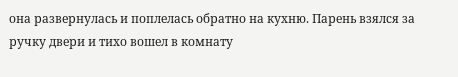она развернулась и поплелась обратно на кухню. Парень взялся за ручку двери и тихо вошел в комнату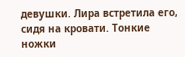девушки. Лира встретила его, сидя на кровати. Тонкие ножки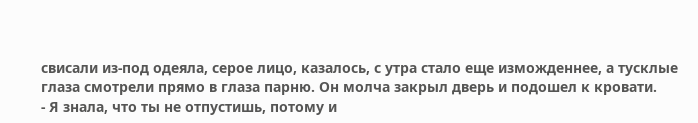свисали из-под одеяла, серое лицо, казалось, с утра стало еще изможденнее, а тусклые глаза смотрели прямо в глаза парню. Он молча закрыл дверь и подошел к кровати.
- Я знала, что ты не отпустишь, потому и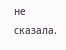не сказала.